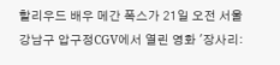할리우드 배우 메간 폭스가 21일 오전 서울 강남구 압구정CGV에서 열린 영화 '장사리: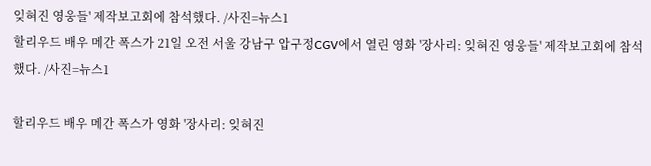잊혀진 영웅들' 제작보고회에 참석했다. /사진=뉴스1
할리우드 배우 메간 폭스가 21일 오전 서울 강남구 압구정CGV에서 열린 영화 '장사리: 잊혀진 영웅들' 제작보고회에 참석했다. /사진=뉴스1

할리우드 배우 메간 폭스가 영화 '장사리: 잊혀진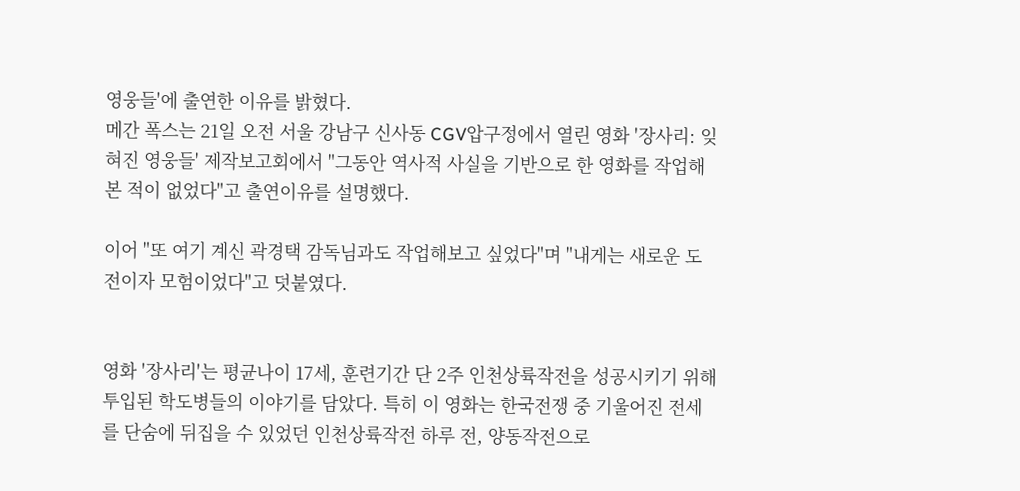영웅들'에 출연한 이유를 밝혔다.
메간 폭스는 21일 오전 서울 강남구 신사동 CGV압구정에서 열린 영화 '장사리: 잊혀진 영웅들' 제작보고회에서 "그동안 역사적 사실을 기반으로 한 영화를 작업해본 적이 없었다"고 출연이유를 설명했다.

이어 "또 여기 계신 곽경택 감독님과도 작업해보고 싶었다"며 "내게는 새로운 도전이자 모험이었다"고 덧붙였다.


영화 '장사리'는 평균나이 17세, 훈련기간 단 2주 인천상륙작전을 성공시키기 위해 투입된 학도병들의 이야기를 담았다. 특히 이 영화는 한국전쟁 중 기울어진 전세를 단숨에 뒤집을 수 있었던 인천상륙작전 하루 전, 양동작전으로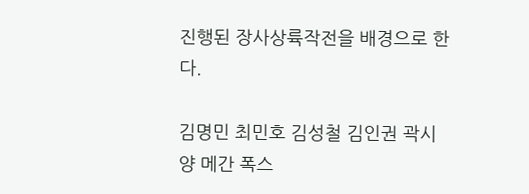진행된 장사상륙작전을 배경으로 한다.

김명민 최민호 김성철 김인권 곽시양 메간 폭스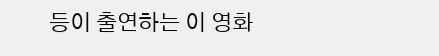등이 출연하는 이 영화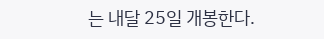는 내달 25일 개봉한다.